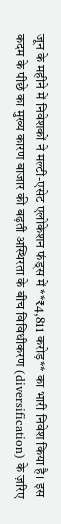जून के महीने में निवेशकों ने मल्टी-एसेट एलोकेशन फंड्स में **₹4,811 करोड़** का भारी निवेश किया है। इस कदम के पीछे का मुख्य कारण बाजार की बढ़ती अस्थिरता के बीच विविधीकरण (diversification) के ज़रिए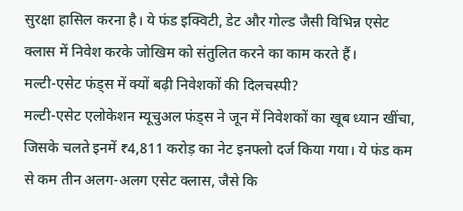सुरक्षा हासिल करना है। ये फंड इक्विटी, डेट और गोल्ड जैसी विभिन्न एसेट क्लास में निवेश करके जोखिम को संतुलित करने का काम करते हैं।
मल्टी-एसेट फंड्स में क्यों बढ़ी निवेशकों की दिलचस्पी?
मल्टी-एसेट एलोकेशन म्यूचुअल फंड्स ने जून में निवेशकों का खूब ध्यान खींचा, जिसके चलते इनमें ₹4,811 करोड़ का नेट इनफ्लो दर्ज किया गया। ये फंड कम से कम तीन अलग-अलग एसेट क्लास, जैसे कि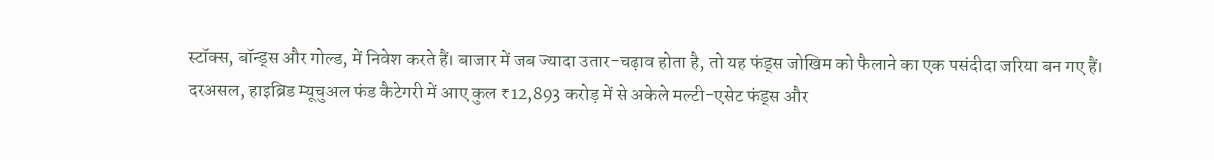स्टॉक्स, बॉन्ड्स और गोल्ड, में निवेश करते हैं। बाजार में जब ज्यादा उतार-चढ़ाव होता है, तो यह फंड्स जोखिम को फैलाने का एक पसंदीदा जरिया बन गए हैं।
दरअसल, हाइब्रिड म्यूचुअल फंड कैटेगरी में आए कुल ₹12,893 करोड़ में से अकेले मल्टी-एसेट फंड्स और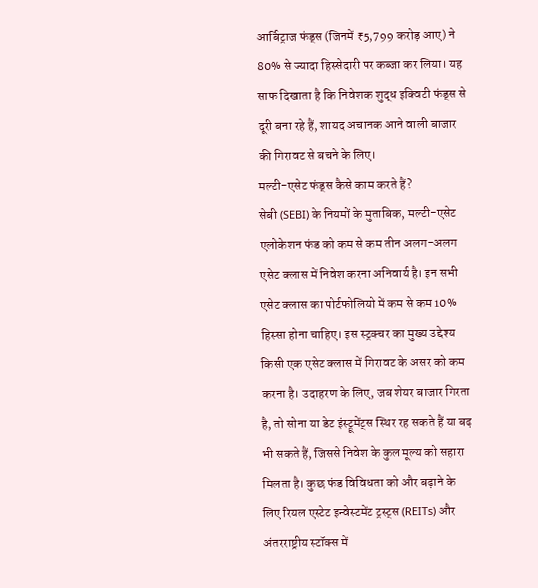आर्बिट्राज फंड्स (जिनमें ₹5,799 करोड़ आए) ने 80% से ज्यादा हिस्सेदारी पर कब्जा कर लिया। यह साफ दिखाता है कि निवेशक शुद्ध इक्विटी फंड्स से दूरी बना रहे हैं, शायद अचानक आने वाली बाजार की गिरावट से बचने के लिए।
मल्टी-एसेट फंड्स कैसे काम करते हैं?
सेबी (SEBI) के नियमों के मुताबिक, मल्टी-एसेट एलोकेशन फंड को कम से कम तीन अलग-अलग एसेट क्लास में निवेश करना अनिवार्य है। इन सभी एसेट क्लास का पोर्टफोलियो में कम से कम 10% हिस्सा होना चाहिए। इस स्ट्रक्चर का मुख्य उद्देश्य किसी एक एसेट क्लास में गिरावट के असर को कम करना है। उदाहरण के लिए, जब शेयर बाजार गिरता है, तो सोना या डेट इंस्ट्रूमेंट्स स्थिर रह सकते हैं या बढ़ भी सकते हैं, जिससे निवेश के कुल मूल्य को सहारा मिलता है। कुछ फंड विविधता को और बढ़ाने के लिए रियल एस्टेट इन्वेस्टमेंट ट्रस्ट्स (REITs) और अंतरराष्ट्रीय स्टॉक्स में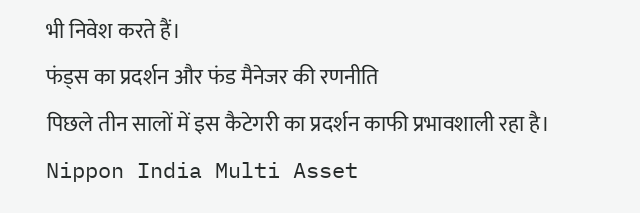भी निवेश करते हैं।
फंड्स का प्रदर्शन और फंड मैनेजर की रणनीति
पिछले तीन सालों में इस कैटेगरी का प्रदर्शन काफी प्रभावशाली रहा है। Nippon India Multi Asset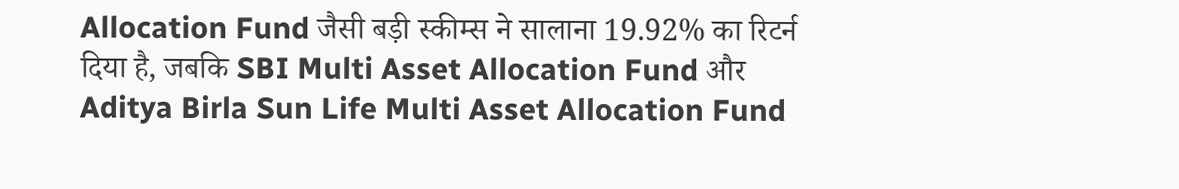Allocation Fund जैसी बड़ी स्कीम्स ने सालाना 19.92% का रिटर्न दिया है, जबकि SBI Multi Asset Allocation Fund और Aditya Birla Sun Life Multi Asset Allocation Fund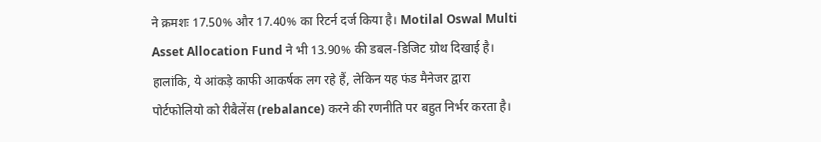ने क्रमशः 17.50% और 17.40% का रिटर्न दर्ज किया है। Motilal Oswal Multi Asset Allocation Fund ने भी 13.90% की डबल-डिजिट ग्रोथ दिखाई है।
हालांकि, ये आंकड़े काफी आकर्षक लग रहे हैं, लेकिन यह फंड मैनेजर द्वारा पोर्टफोलियो को रीबैलेंस (rebalance) करने की रणनीति पर बहुत निर्भर करता है।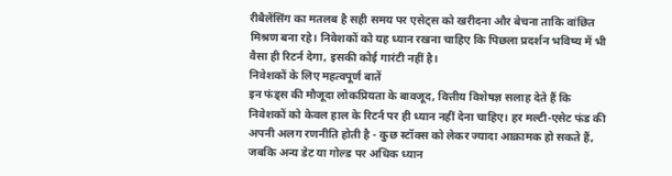रीबैलेंसिंग का मतलब है सही समय पर एसेट्स को खरीदना और बेचना ताकि वांछित मिश्रण बना रहे। निवेशकों को यह ध्यान रखना चाहिए कि पिछला प्रदर्शन भविष्य में भी वैसा ही रिटर्न देगा, इसकी कोई गारंटी नहीं है।
निवेशकों के लिए महत्वपूर्ण बातें
इन फंड्स की मौजूदा लोकप्रियता के बावजूद, वित्तीय विशेषज्ञ सलाह देते हैं कि निवेशकों को केवल हाल के रिटर्न पर ही ध्यान नहीं देना चाहिए। हर मल्टी-एसेट फंड की अपनी अलग रणनीति होती है - कुछ स्टॉक्स को लेकर ज्यादा आक्रामक हो सकते हैं, जबकि अन्य डेट या गोल्ड पर अधिक ध्यान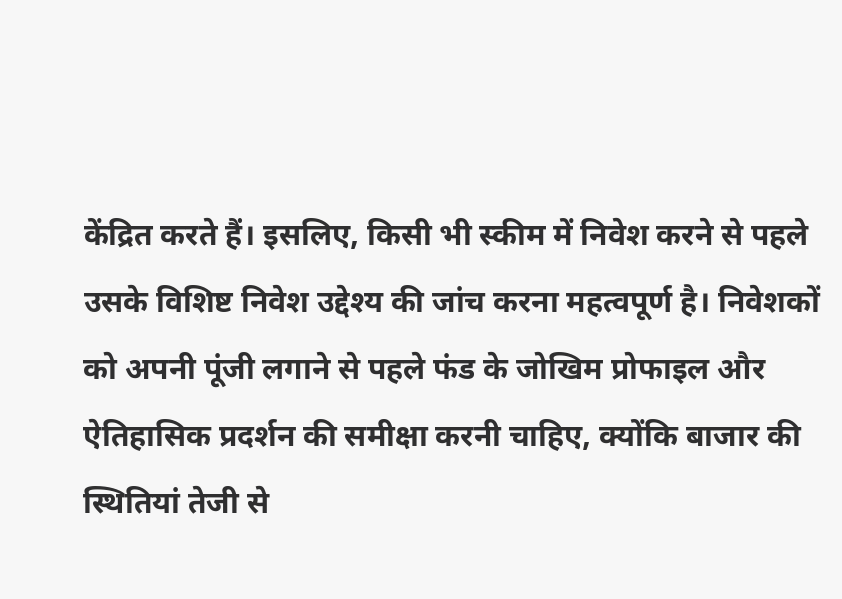केंद्रित करते हैं। इसलिए, किसी भी स्कीम में निवेश करने से पहले उसके विशिष्ट निवेश उद्देश्य की जांच करना महत्वपूर्ण है। निवेशकों को अपनी पूंजी लगाने से पहले फंड के जोखिम प्रोफाइल और ऐतिहासिक प्रदर्शन की समीक्षा करनी चाहिए, क्योंकि बाजार की स्थितियां तेजी से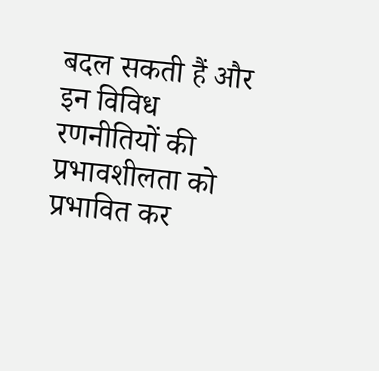बदल सकती हैं और इन विविध रणनीतियों की प्रभावशीलता को प्रभावित कर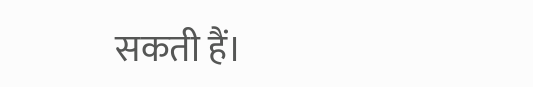सकती हैं।